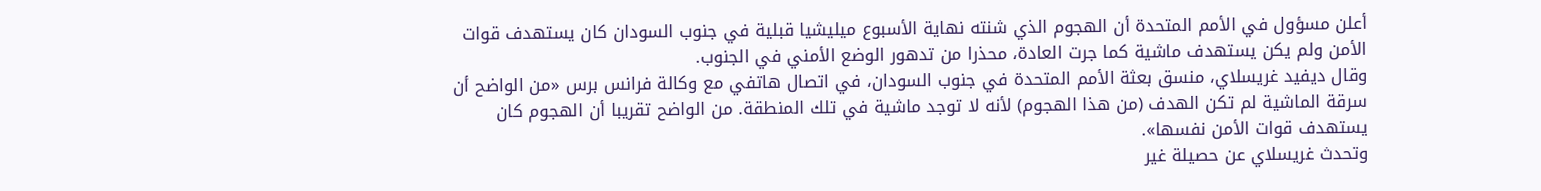أعلن مسؤول في الأمم المتحدة أن الهجوم الذي شنته نهاية الأسبوع ميليشيا قبلية في جنوب السودان كان يستهدف قوات الأمن ولم يكن يستهدف ماشية كما جرت العادة، محذرا من تدهور الوضع الأمني في الجنوب.
وقال ديفيد غريسلاي، منسق بعثة الأمم المتحدة في جنوب السودان، في اتصال هاتفي مع وكالة فرانس برس «من الواضح أن سرقة الماشية لم تكن الهدف (من هذا الهجوم) لأنه لا توجد ماشية في تلك المنطقة. من الواضح تقريبا أن الهجوم كان يستهدف قوات الأمن نفسها».
وتحدث غريسلاي عن حصيلة غير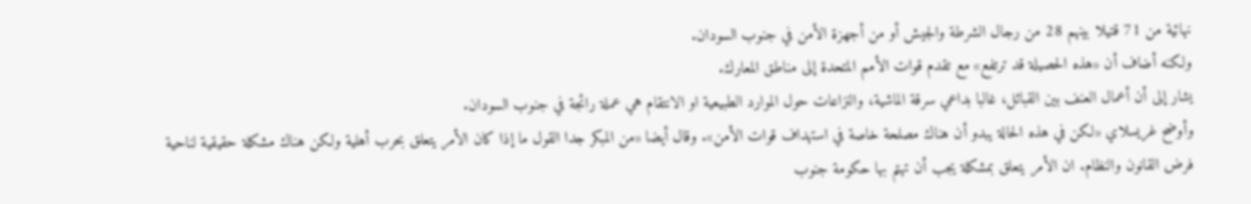نهائية من 71 قتيلا بينهم 28 من رجال الشرطة والجيش أو من أجهزة الأمن في جنوب السودان.
ولكنه أضاف أن «هذه الحصيلة قد ترتفع» مع تقدم قوات الأمم المتحدة إلى مناطق المعارك.
يشار إلى أن أعمال العنف بين القبائل، غالبا بداعي سرقة الماشية، والنزاعات حول الموارد الطبيعية او الانتقام هي عملة رائجة في جنوب السودان.
وأوضح غريسلاي «لكن في هذه الحالة يبدو أن هناك مصلحة خاصة في استهداف قوات الأمن». وقال أيضا «من المبكر جدا القول ما إذا كان الأمر يتعلق بحرب أهلية ولكن هناك مشكلة حقيقية لناحية فرض القانون والنظام. ان الأمر يتعلق بمشكلة يجب أن تهتم بها حكومة جنوب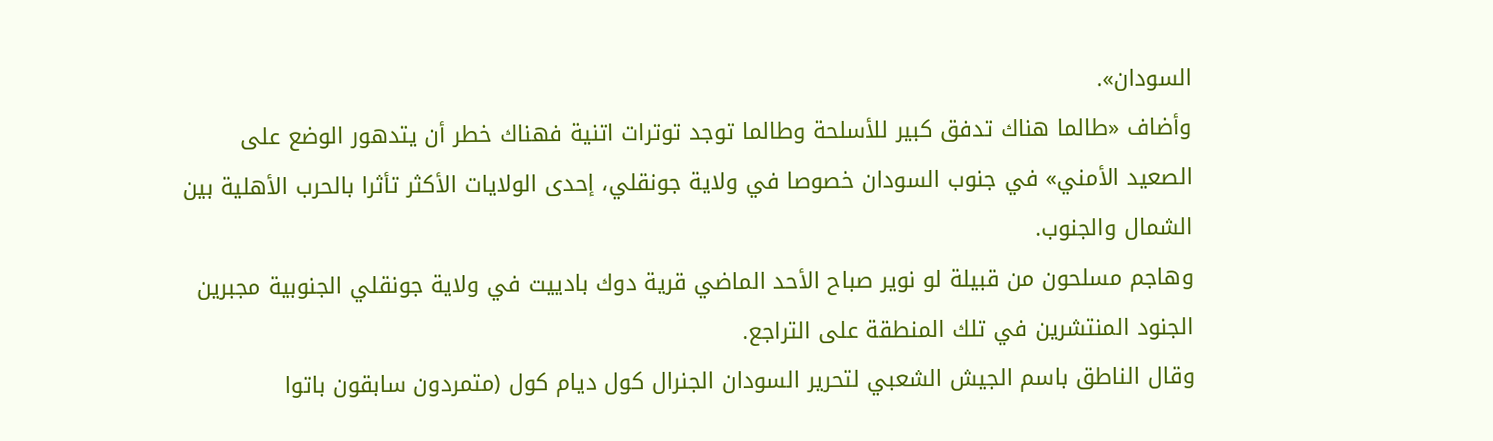السودان».
وأضاف «طالما هناك تدفق كبير للأسلحة وطالما توجد توترات اتنية فهناك خطر أن يتدهور الوضع على الصعيد الأمني» في جنوب السودان خصوصا في ولاية جونقلي، إحدى الولايات الأكثر تأثرا بالحرب الأهلية بين الشمال والجنوب.
وهاجم مسلحون من قبيلة لو نوير صباح الأحد الماضي قرية دوك بادييت في ولاية جونقلي الجنوبية مجبرين الجنود المنتشرين في تلك المنطقة على التراجع.
وقال الناطق باسم الجيش الشعبي لتحرير السودان الجنرال كول ديام كول (متمردون سابقون باتوا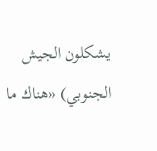يشكلون الجيش الجنوبي) «هناك ما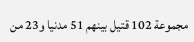مجموعة 102 قتيل بينهم 51 مدنيا و23 من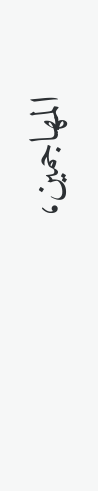المهاجمين،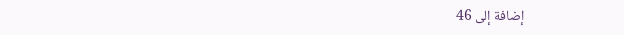إضافة إلى 46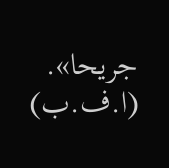جريحا».
(ا.ف.ب)